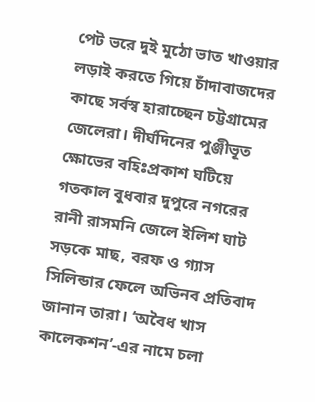পেট ভরে দুই মুঠো ভাত খাওয়ার লড়াই করতে গিয়ে চাঁদাবাজদের কাছে সর্বস্ব হারাচ্ছেন চট্টগ্রামের জেলেরা। দীর্ঘদিনের পুঞ্জীভূত ক্ষোভের বহিঃপ্রকাশ ঘটিয়ে গতকাল বুধবার দুপুরে নগরের রানী রাসমনি জেলে ইলিশ ঘাট সড়কে মাছ, বরফ ও গ্যাস সিলিন্ডার ফেলে অভিনব প্রতিবাদ জানান তারা। ‘অবৈধ খাস কালেকশন’-এর নামে চলা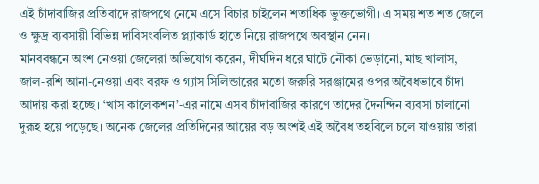এই চাঁদাবাজির প্রতিবাদে রাজপথে নেমে এসে বিচার চাইলেন শতাধিক ভুক্তভোগী। এ সময় শত শত জেলে ও ক্ষুদ্র ব্যবসায়ী বিভিন্ন দাবিসংবলিত প্ল্যাকার্ড হাতে নিয়ে রাজপথে অবস্থান নেন।
মানববন্ধনে অংশ নেওয়া জেলেরা অভিযোগ করেন, দীর্ঘদিন ধরে ঘাটে নৌকা ভেড়ানো, মাছ খালাস, জাল-রশি আনা-নেওয়া এবং বরফ ও গ্যাস সিলিন্ডারের মতো জরুরি সরঞ্জামের ওপর অবৈধভাবে চাঁদা আদায় করা হচ্ছে। ‘খাস কালেকশন’-এর নামে এসব চাঁদাবাজির কারণে তাদের দৈনন্দিন ব্যবসা চালানো দুরূহ হয়ে পড়েছে। অনেক জেলের প্রতিদিনের আয়ের বড় অংশই এই অবৈধ তহবিলে চলে যাওয়ায় তারা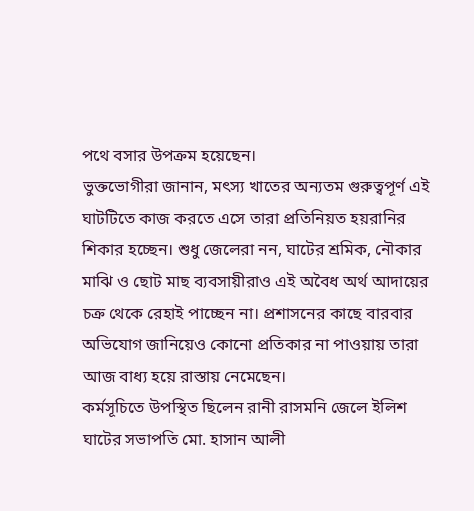পথে বসার উপক্রম হয়েছেন।
ভুক্তভোগীরা জানান, মৎস্য খাতের অন্যতম গুরুত্বপূর্ণ এই ঘাটটিতে কাজ করতে এসে তারা প্রতিনিয়ত হয়রানির শিকার হচ্ছেন। শুধু জেলেরা নন, ঘাটের শ্রমিক, নৌকার মাঝি ও ছোট মাছ ব্যবসায়ীরাও এই অবৈধ অর্থ আদায়ের চক্র থেকে রেহাই পাচ্ছেন না। প্রশাসনের কাছে বারবার অভিযোগ জানিয়েও কোনো প্রতিকার না পাওয়ায় তারা আজ বাধ্য হয়ে রাস্তায় নেমেছেন।
কর্মসূচিতে উপস্থিত ছিলেন রানী রাসমনি জেলে ইলিশ ঘাটের সভাপতি মো. হাসান আলী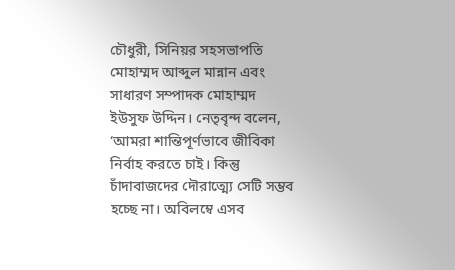চৌধুরী, সিনিয়র সহসভাপতি মোহাম্মদ আব্দুল মান্নান এবং সাধারণ সম্পাদক মোহাম্মদ ইউসুফ উদ্দিন। নেতৃবৃন্দ বলেন, ‘আমরা শান্তিপূর্ণভাবে জীবিকা নির্বাহ করতে চাই। কিন্তু চাঁদাবাজদের দৌরাত্ম্যে সেটি সম্ভব হচ্ছে না। অবিলম্বে এসব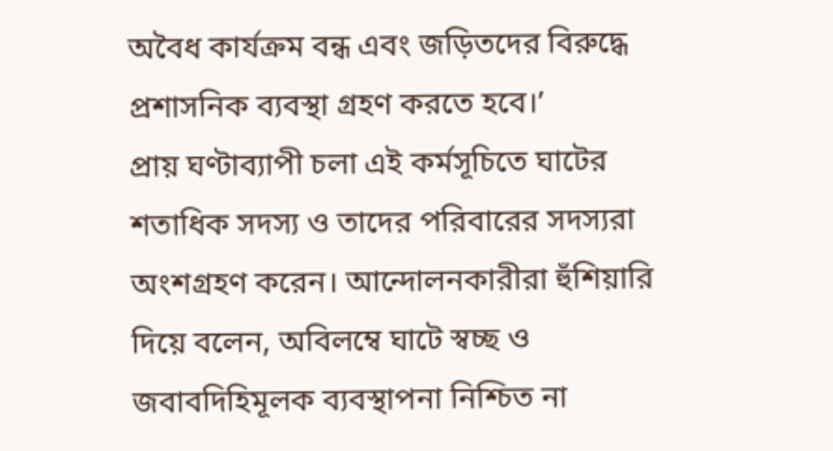অবৈধ কার্যক্রম বন্ধ এবং জড়িতদের বিরুদ্ধে প্রশাসনিক ব্যবস্থা গ্রহণ করতে হবে।’
প্রায় ঘণ্টাব্যাপী চলা এই কর্মসূচিতে ঘাটের শতাধিক সদস্য ও তাদের পরিবারের সদস্যরা অংশগ্রহণ করেন। আন্দোলনকারীরা হুঁশিয়ারি দিয়ে বলেন, অবিলম্বে ঘাটে স্বচ্ছ ও জবাবদিহিমূলক ব্যবস্থাপনা নিশ্চিত না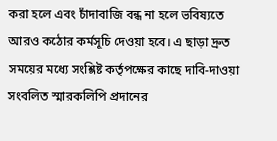করা হলে এবং চাঁদাবাজি বন্ধ না হলে ভবিষ্যতে আরও কঠোর কর্মসূচি দেওয়া হবে। এ ছাড়া দ্রুত সময়ের মধ্যে সংশ্লিষ্ট কর্তৃপক্ষের কাছে দাবি-দাওয়া সংবলিত স্মারকলিপি প্রদানের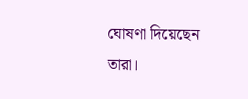ঘোষণা দিয়েছেন তারা।